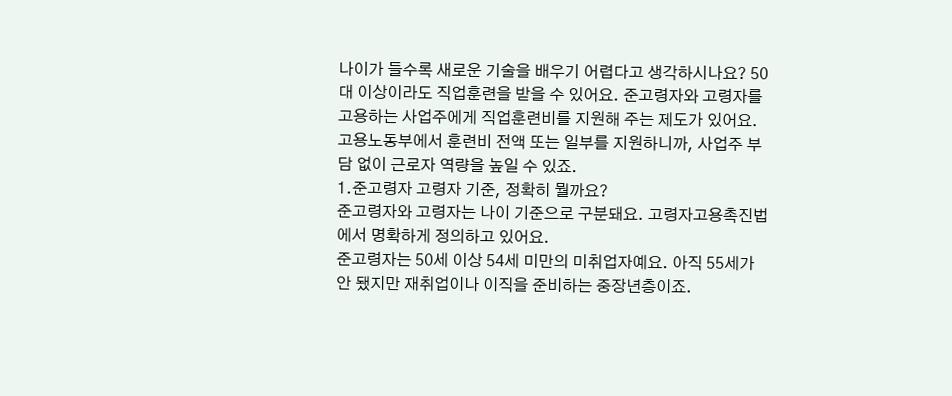나이가 들수록 새로운 기술을 배우기 어렵다고 생각하시나요? 50대 이상이라도 직업훈련을 받을 수 있어요. 준고령자와 고령자를 고용하는 사업주에게 직업훈련비를 지원해 주는 제도가 있어요. 고용노동부에서 훈련비 전액 또는 일부를 지원하니까, 사업주 부담 없이 근로자 역량을 높일 수 있죠.
1.준고령자 고령자 기준, 정확히 뭘까요?
준고령자와 고령자는 나이 기준으로 구분돼요. 고령자고용촉진법에서 명확하게 정의하고 있어요.
준고령자는 50세 이상 54세 미만의 미취업자예요. 아직 55세가 안 됐지만 재취업이나 이직을 준비하는 중장년층이죠.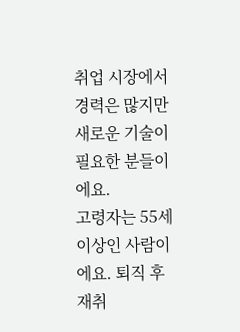취업 시장에서 경력은 많지만 새로운 기술이 필요한 분들이에요.
고령자는 55세 이상인 사람이에요. 퇴직 후 재취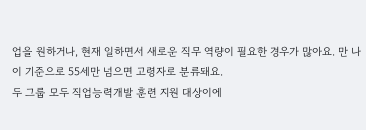업을 원하거나, 현재 일하면서 새로운 직무 역량이 필요한 경우가 많아요. 만 나이 기준으로 55세만 넘으면 고령자로 분류돼요.
두 그룹 모두 직업능력개발 훈련 지원 대상이에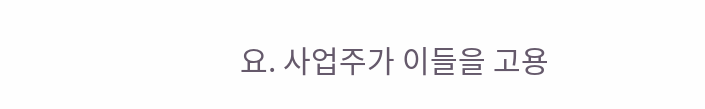요. 사업주가 이들을 고용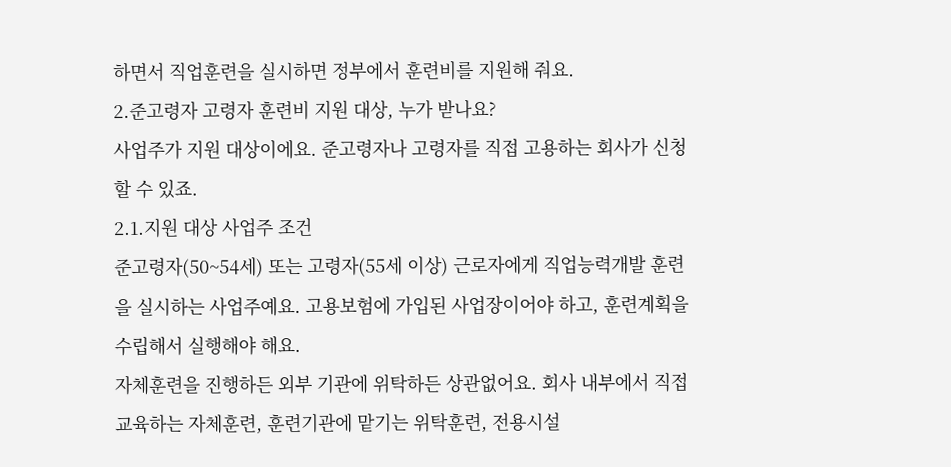하면서 직업훈련을 실시하면 정부에서 훈련비를 지원해 줘요.
2.준고령자 고령자 훈련비 지원 대상, 누가 받나요?
사업주가 지원 대상이에요. 준고령자나 고령자를 직접 고용하는 회사가 신청할 수 있죠.
2.1.지원 대상 사업주 조건
준고령자(50~54세) 또는 고령자(55세 이상) 근로자에게 직업능력개발 훈련을 실시하는 사업주예요. 고용보험에 가입된 사업장이어야 하고, 훈련계획을 수립해서 실행해야 해요.
자체훈련을 진행하든 외부 기관에 위탁하든 상관없어요. 회사 내부에서 직접 교육하는 자체훈련, 훈련기관에 맡기는 위탁훈련, 전용시설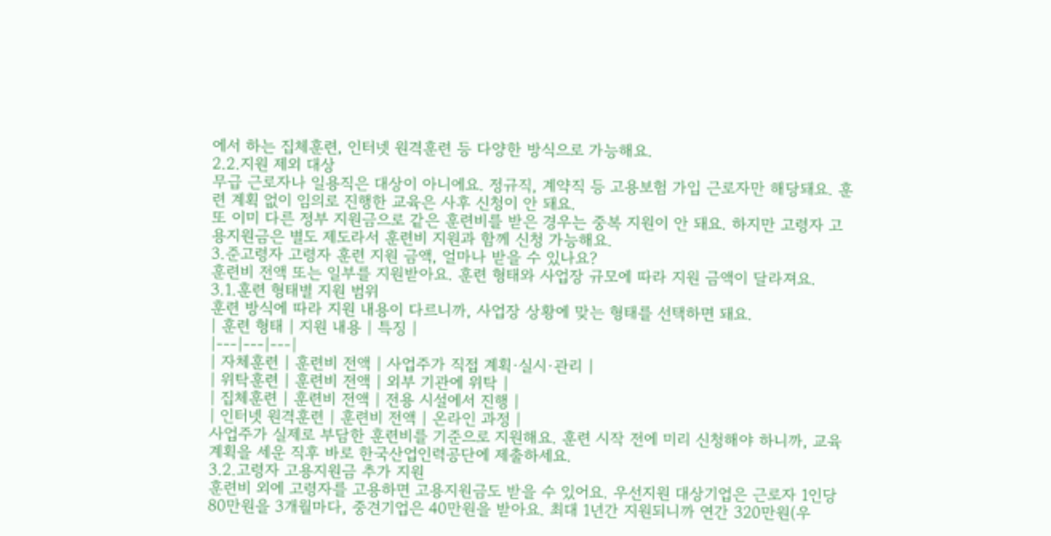에서 하는 집체훈련, 인터넷 원격훈련 등 다양한 방식으로 가능해요.
2.2.지원 제외 대상
무급 근로자나 일용직은 대상이 아니에요. 정규직, 계약직 등 고용보험 가입 근로자만 해당돼요. 훈련 계획 없이 임의로 진행한 교육은 사후 신청이 안 돼요.
또 이미 다른 정부 지원금으로 같은 훈련비를 받은 경우는 중복 지원이 안 돼요. 하지만 고령자 고용지원금은 별도 제도라서 훈련비 지원과 함께 신청 가능해요.
3.준고령자 고령자 훈련 지원 금액, 얼마나 받을 수 있나요?
훈련비 전액 또는 일부를 지원받아요. 훈련 형태와 사업장 규모에 따라 지원 금액이 달라져요.
3.1.훈련 형태별 지원 범위
훈련 방식에 따라 지원 내용이 다르니까, 사업장 상황에 맞는 형태를 선택하면 돼요.
| 훈련 형태 | 지원 내용 | 특징 |
|---|---|---|
| 자체훈련 | 훈련비 전액 | 사업주가 직접 계획·실시·관리 |
| 위탁훈련 | 훈련비 전액 | 외부 기관에 위탁 |
| 집체훈련 | 훈련비 전액 | 전용 시설에서 진행 |
| 인터넷 원격훈련 | 훈련비 전액 | 온라인 과정 |
사업주가 실제로 부담한 훈련비를 기준으로 지원해요. 훈련 시작 전에 미리 신청해야 하니까, 교육 계획을 세운 직후 바로 한국산업인력공단에 제출하세요.
3.2.고령자 고용지원금 추가 지원
훈련비 외에 고령자를 고용하면 고용지원금도 받을 수 있어요. 우선지원 대상기업은 근로자 1인당 80만원을 3개월마다, 중견기업은 40만원을 받아요. 최대 1년간 지원되니까 연간 320만원(우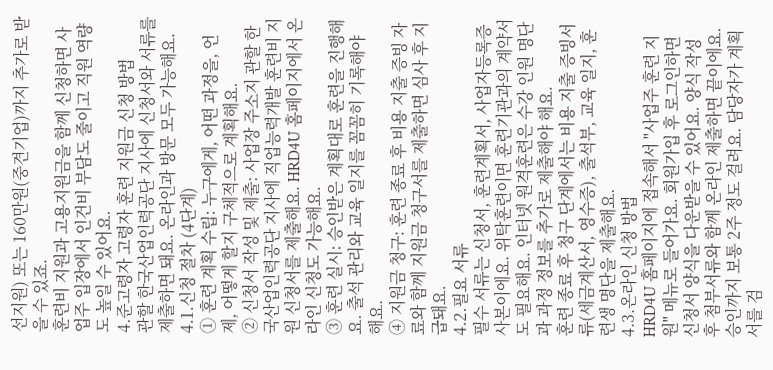선지원) 또는 160만원(중견기업)까지 추가로 받을 수 있죠.
훈련비 지원과 고용지원금을 함께 신청하면 사업주 입장에서 인건비 부담도 줄이고 직원 역량도 높일 수 있어요.
4.준고령자 고령자 훈련 지원금 신청 방법
관할 한국산업인력공단 지사에 신청서와 서류를 제출하면 돼요. 온라인과 방문 모두 가능해요.
4.1.신청 절차 (4단계)
① 훈련 계획 수립: 누구에게, 어떤 과정을, 언제, 어떻게 할지 구체적으로 계획해요.
② 신청서 작성 및 제출: 사업장 주소지 관할 한국산업인력공단 지사에 직업능력개발 훈련비 지원 신청서를 제출해요. HRD4U 홈페이지에서 온라인 신청도 가능해요.
③ 훈련 실시: 승인받은 계획대로 훈련을 진행해요. 출석 관리와 교육 일지를 꼼꼼히 기록해야 해요.
④ 지원금 청구: 훈련 종료 후 비용 지출 증빙 자료와 함께 지원금 청구서를 제출하면 심사 후 지급돼요.
4.2.필요 서류
필수 서류는 신청서, 훈련계획서, 사업자등록증 사본이에요. 위탁훈련이면 훈련기관과의 계약서도 필요해요. 인터넷 원격훈련은 수강 인원 명단과 과정 정보를 추가로 제출해야 해요.
훈련 종료 후 청구 단계에서는 비용 지출 증빙서류(세금계산서, 영수증), 출석부, 교육 일지, 훈련생 명단을 제출해요.
4.3.온라인 신청 방법
HRD4U 홈페이지에 접속해서 "사업주 훈련 지원" 메뉴로 들어가요. 회원가입 후 로그인하면 신청서 양식을 다운받을 수 있어요. 양식 작성 후 첨부서류와 함께 온라인 제출하면 끝이에요.
승인까지 보통 2주 정도 걸려요. 담당자가 계획서를 검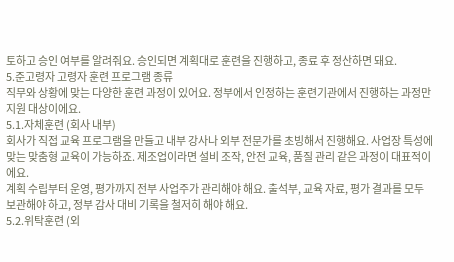토하고 승인 여부를 알려줘요. 승인되면 계획대로 훈련을 진행하고, 종료 후 정산하면 돼요.
5.준고령자 고령자 훈련 프로그램 종류
직무와 상황에 맞는 다양한 훈련 과정이 있어요. 정부에서 인정하는 훈련기관에서 진행하는 과정만 지원 대상이에요.
5.1.자체훈련 (회사 내부)
회사가 직접 교육 프로그램을 만들고 내부 강사나 외부 전문가를 초빙해서 진행해요. 사업장 특성에 맞는 맞춤형 교육이 가능하죠. 제조업이라면 설비 조작, 안전 교육, 품질 관리 같은 과정이 대표적이에요.
계획 수립부터 운영, 평가까지 전부 사업주가 관리해야 해요. 출석부, 교육 자료, 평가 결과를 모두 보관해야 하고, 정부 감사 대비 기록을 철저히 해야 해요.
5.2.위탁훈련 (외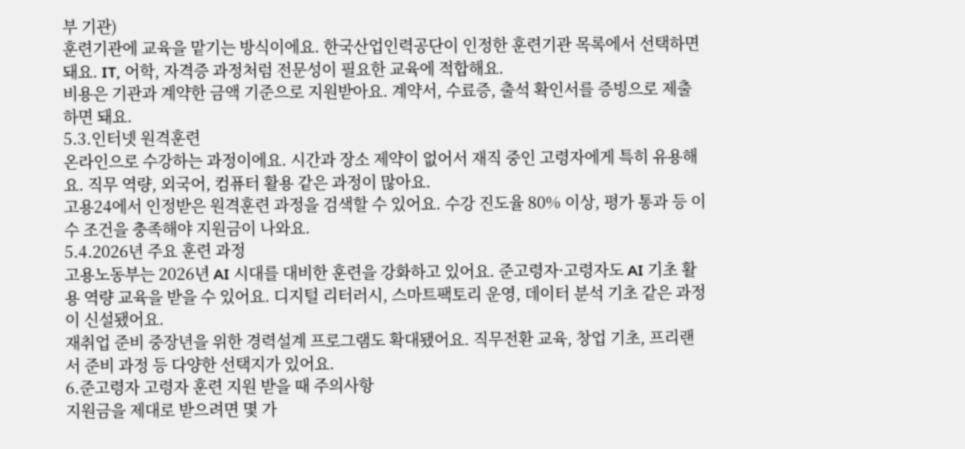부 기관)
훈련기관에 교육을 맡기는 방식이에요. 한국산업인력공단이 인정한 훈련기관 목록에서 선택하면 돼요. IT, 어학, 자격증 과정처럼 전문성이 필요한 교육에 적합해요.
비용은 기관과 계약한 금액 기준으로 지원받아요. 계약서, 수료증, 출석 확인서를 증빙으로 제출하면 돼요.
5.3.인터넷 원격훈련
온라인으로 수강하는 과정이에요. 시간과 장소 제약이 없어서 재직 중인 고령자에게 특히 유용해요. 직무 역량, 외국어, 컴퓨터 활용 같은 과정이 많아요.
고용24에서 인정받은 원격훈련 과정을 검색할 수 있어요. 수강 진도율 80% 이상, 평가 통과 등 이수 조건을 충족해야 지원금이 나와요.
5.4.2026년 주요 훈련 과정
고용노동부는 2026년 AI 시대를 대비한 훈련을 강화하고 있어요. 준고령자·고령자도 AI 기초 활용 역량 교육을 받을 수 있어요. 디지털 리터러시, 스마트팩토리 운영, 데이터 분석 기초 같은 과정이 신설됐어요.
재취업 준비 중장년을 위한 경력설계 프로그램도 확대됐어요. 직무전환 교육, 창업 기초, 프리랜서 준비 과정 등 다양한 선택지가 있어요.
6.준고령자 고령자 훈련 지원 받을 때 주의사항
지원금을 제대로 받으려면 몇 가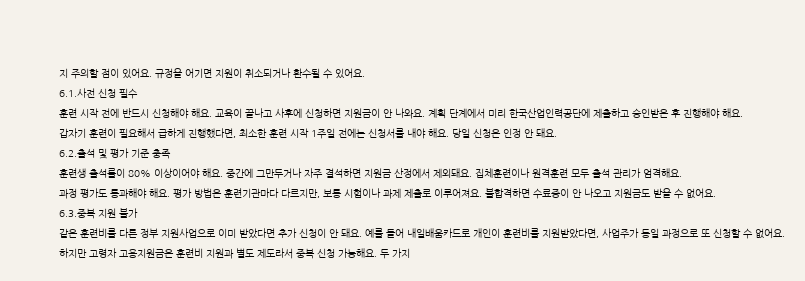지 주의할 점이 있어요. 규정을 어기면 지원이 취소되거나 환수될 수 있어요.
6.1.사전 신청 필수
훈련 시작 전에 반드시 신청해야 해요. 교육이 끝나고 사후에 신청하면 지원금이 안 나와요. 계획 단계에서 미리 한국산업인력공단에 제출하고 승인받은 후 진행해야 해요.
갑자기 훈련이 필요해서 급하게 진행했다면, 최소한 훈련 시작 1주일 전에는 신청서를 내야 해요. 당일 신청은 인정 안 돼요.
6.2.출석 및 평가 기준 충족
훈련생 출석률이 80% 이상이어야 해요. 중간에 그만두거나 자주 결석하면 지원금 산정에서 제외돼요. 집체훈련이나 원격훈련 모두 출석 관리가 엄격해요.
과정 평가도 통과해야 해요. 평가 방법은 훈련기관마다 다르지만, 보통 시험이나 과제 제출로 이루어져요. 불합격하면 수료증이 안 나오고 지원금도 받을 수 없어요.
6.3.중복 지원 불가
같은 훈련비를 다른 정부 지원사업으로 이미 받았다면 추가 신청이 안 돼요. 예를 들어 내일배움카드로 개인이 훈련비를 지원받았다면, 사업주가 동일 과정으로 또 신청할 수 없어요.
하지만 고령자 고용지원금은 훈련비 지원과 별도 제도라서 중복 신청 가능해요. 두 가지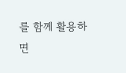를 함께 활용하면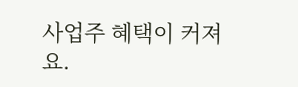사업주 혜택이 커져요.